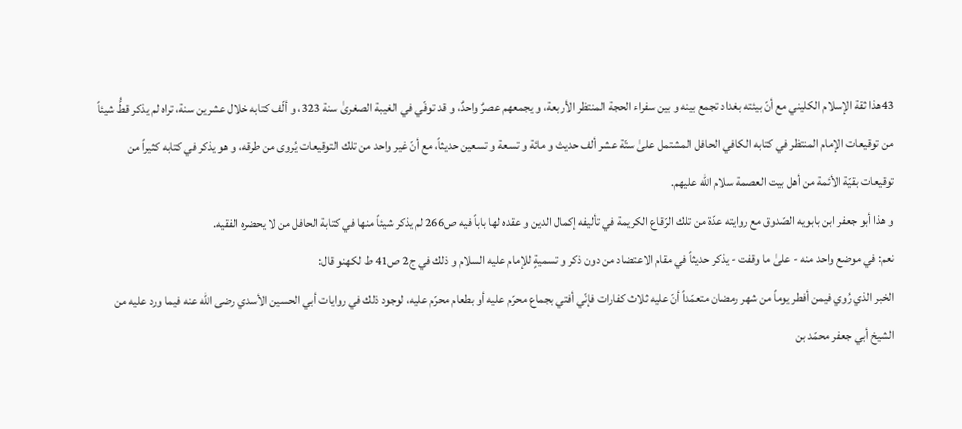43هذا ثقة الإسلام الكليني مع أنّ بيئته بغداد تجمع بينه و بين سفراء الحجة المنتظر الأربعة، و يجمعهم عصرٌ واحدٌ، و قد توفّي في الغيبة الصغرىٰ سنة 323، و ألّف كتابه خلال عشرين سنة، تراه لم يذكر قطُّ شيئاً من توقيعات الإمام المنتظر في كتابه الكافي الحافل المشتمل علىٰ ستّة عشر ألف حديث و مائة و تسعة و تسعين حديثاً، مع أنّ غير واحد من تلك التوقيعات يُروى من طرقه، و هو يذكر في كتابه كثيراً من توقيعات بقيّة الأئمة من أهل بيت العصمة سلام اللّٰه عليهم.
و هذا أبو جعفر ابن بابويه الصّدوق مع روايته عدّة من تلك الرّقاع الكريمة في تأليفه إكمال الدين و عقده لها باباً فيه ص266 لم يذكر شيئاً منها في كتابة الحافل من لا يحضره الفقيه.
نعم: في موضع واحد منه - علىٰ ما وقفت - يذكر حديثاً في مقام الاعتضاد من دون ذكر و تسميةٍ للإمام عليه السلام و ذلك في ج2 ص41 ط لكهنو قال:
الخبر الذي رُوي فيمن أفطر يوماً من شهر رمضان متعمّداً أنّ عليه ثلاث كفارات فإنّي أفتي بجماع محرّم عليه أو بطعام محرّم عليه، لوجود ذلك في روايات أبي الحسين الأسدي رضى الله عنه فيما ورد عليه من الشيخ أبي جعفر محمّد بن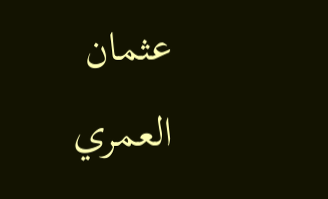عثمان العمري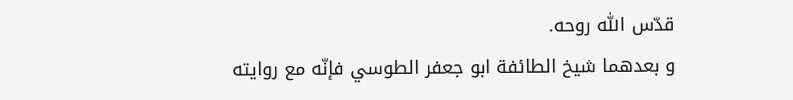قدّس اللّٰه روحه.
و بعدهما شيخ الطائفة ابو جعفر الطوسي فإنّه مع روايته